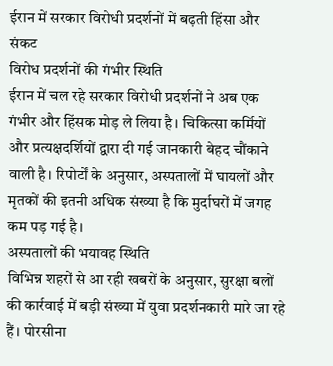ईरान में सरकार विरोधी प्रदर्शनों में बढ़ती हिंसा और संकट
विरोध प्रदर्शनों की गंभीर स्थिति
ईरान में चल रहे सरकार विरोधी प्रदर्शनों ने अब एक गंभीर और हिंसक मोड़ ले लिया है। चिकित्सा कर्मियों और प्रत्यक्षदर्शियों द्वारा दी गई जानकारी बेहद चौंकाने वाली है। रिपोर्टों के अनुसार, अस्पतालों में घायलों और मृतकों की इतनी अधिक संख्या है कि मुर्दाघरों में जगह कम पड़ गई है।
अस्पतालों की भयावह स्थिति
विभिन्न शहरों से आ रही खबरों के अनुसार, सुरक्षा बलों की कार्रवाई में बड़ी संख्या में युवा प्रदर्शनकारी मारे जा रहे हैं। पोरसीना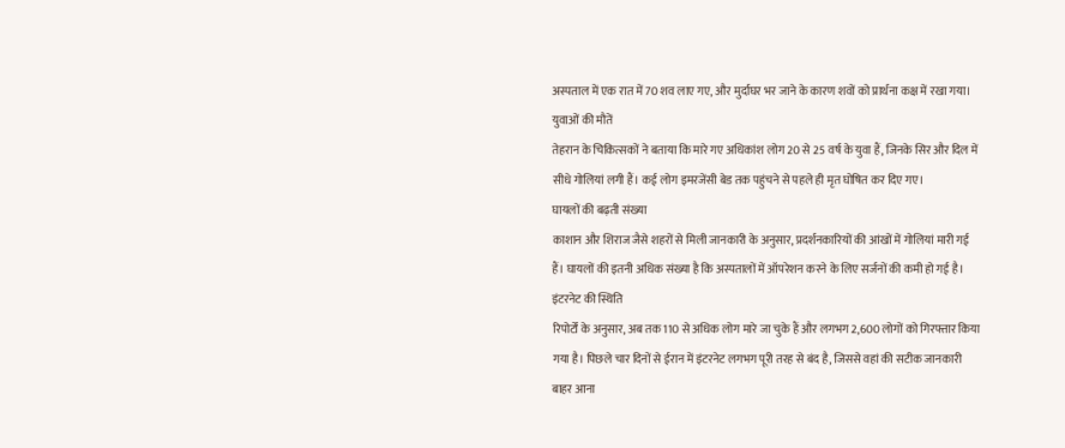अस्पताल में एक रात में 70 शव लाए गए, और मुर्दाघर भर जाने के कारण शवों को प्रार्थना कक्ष में रखा गया।
युवाओं की मौतें
तेहरान के चिकित्सकों ने बताया कि मारे गए अधिकांश लोग 20 से 25 वर्ष के युवा हैं, जिनके सिर और दिल में सीधे गोलियां लगी हैं। कई लोग इमरजेंसी बेड तक पहुंचने से पहले ही मृत घोषित कर दिए गए।
घायलों की बढ़ती संख्या
काशान और शिराज जैसे शहरों से मिली जानकारी के अनुसार, प्रदर्शनकारियों की आंखों में गोलियां मारी गई हैं। घायलों की इतनी अधिक संख्या है कि अस्पतालों में ऑपरेशन करने के लिए सर्जनों की कमी हो गई है।
इंटरनेट की स्थिति
रिपोर्टों के अनुसार, अब तक 110 से अधिक लोग मारे जा चुके हैं और लगभग 2,600 लोगों को गिरफ्तार किया गया है। पिछले चार दिनों से ईरान में इंटरनेट लगभग पूरी तरह से बंद है, जिससे वहां की सटीक जानकारी बाहर आना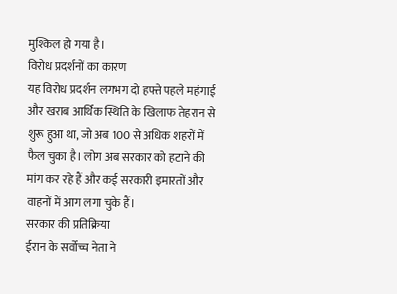मुश्किल हो गया है।
विरोध प्रदर्शनों का कारण
यह विरोध प्रदर्शन लगभग दो हफ्ते पहले महंगाई और खराब आर्थिक स्थिति के खिलाफ तेहरान से शुरू हुआ था, जो अब 100 से अधिक शहरों में फैल चुका है। लोग अब सरकार को हटाने की मांग कर रहे हैं और कई सरकारी इमारतों और वाहनों में आग लगा चुके हैं।
सरकार की प्रतिक्रिया
ईरान के सर्वोच्च नेता ने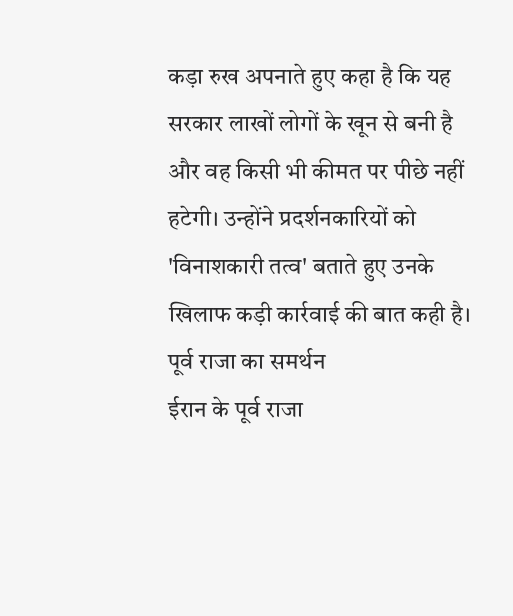कड़ा रुख अपनाते हुए कहा है कि यह सरकार लाखों लोगों के खून से बनी है और वह किसी भी कीमत पर पीछे नहीं हटेगी। उन्होंने प्रदर्शनकारियों को 'विनाशकारी तत्व' बताते हुए उनके खिलाफ कड़ी कार्रवाई की बात कही है।
पूर्व राजा का समर्थन
ईरान के पूर्व राजा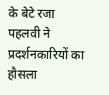के बेटे रजा पहलवी ने प्रदर्शनकारियों का हौसला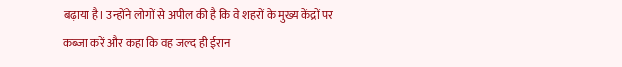बढ़ाया है। उन्होंने लोगों से अपील की है कि वे शहरों के मुख्य केंद्रों पर कब्जा करें और कहा कि वह जल्द ही ईरान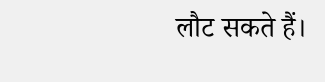लौट सकते हैं।